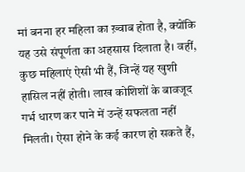मां बनना हर महिला का ख़्वाब होता है, क्योंकि यह उसे संपूर्णता का अहसास दिलाता है। वहीं, कुछ महिलाएं ऐसी भी हैं, जिन्हें यह खुशी हासिल नहीं होती। लाख कोशिशों के बावजूद गर्भ धारण कर पाने में उन्हें सफलता नहीं मिलती। ऐसा होने के कई कारण हो सकते हैं,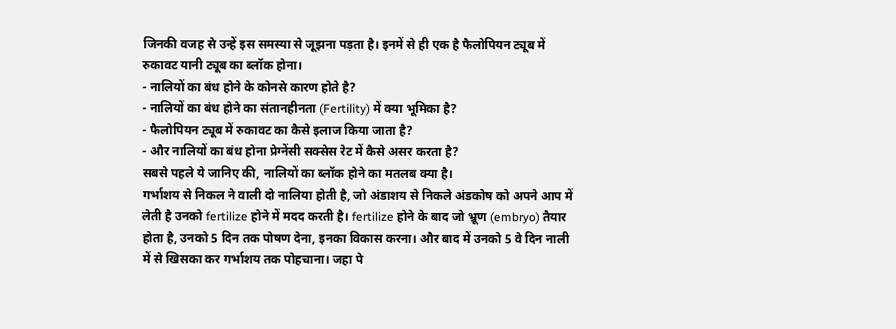जिनकी वजह से उन्हें इस समस्या से जूझना पड़ता है। इनमें से ही एक है फैलोपियन ट्यूब में रुकावट यानी ट्यूब का ब्लॉक होना।
- नालियों का बंध होने के कोनसे कारण होते है?
- नालियों का बंध होने का संतानहीनता (Fertility) में क्या भूमिका है?
- फैलोपियन ट्यूब में रुकावट का कैसे इलाज किया जाता है?
- और नालियों का बंध होना प्रेग्नेंसी सक्सेस रेट में कैसे असर करता है?
सबसे पहले ये जानिए की, नालियों का ब्लॉक होने का मतलब क्या है।
गर्भाशय से निकल ने वाली दो नालिया होती है, जो अंडाशय से निकले अंडकोष को अपने आप में लेती है उनको fertilize होने में मदद करती है। fertilize होने के बाद जो भ्रूण (embryo) तैयार होता है, उनको 5 दिन तक पोषण देना, इनका विकास करना। और बाद में उनको 5 वे दिन नाली में से खिसका कर गर्भाशय तक पोहचाना। जहा पे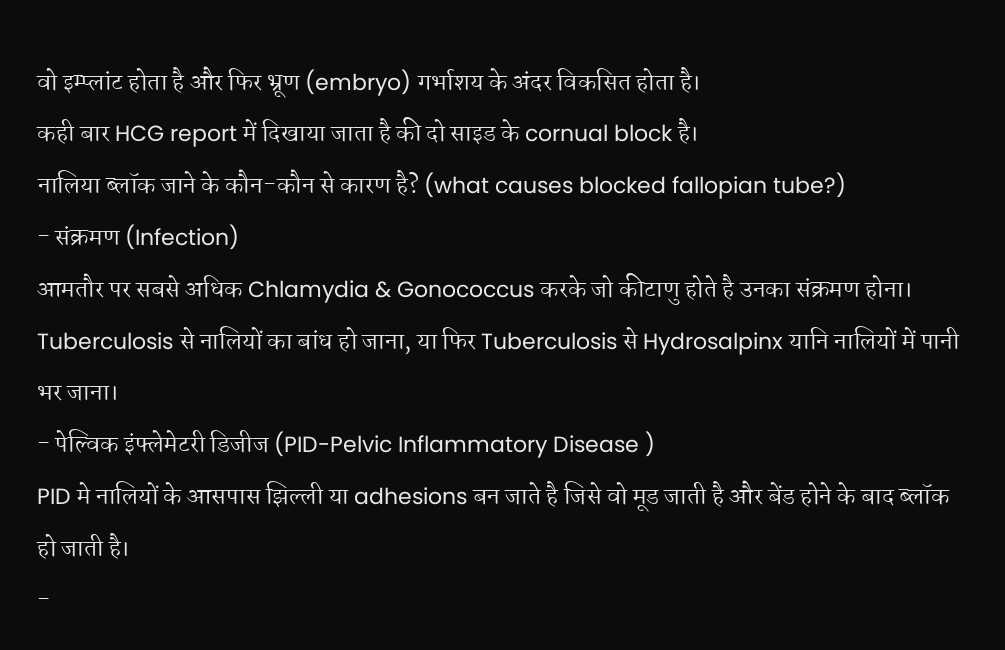वो इम्प्लांट होता है और फिर भ्रूण (embryo) गर्भाशय के अंदर विकसित होता है।
कही बार HCG report में दिखाया जाता है की दो साइड के cornual block है।
नालिया ब्लॉक जाने के कौन-कौन से कारण है? (what causes blocked fallopian tube?)
- संक्रमण (Infection)
आमतौर पर सबसे अधिक Chlamydia & Gonococcus करके जो कीटाणु होते है उनका संक्रमण होना।
Tuberculosis से नालियों का बांध हो जाना, या फिर Tuberculosis से Hydrosalpinx यानि नालियों में पानी भर जाना।
- पेल्विक इंफ्लेमेटरी डिजीज (PID-Pelvic Inflammatory Disease )
PID मे नालियों के आसपास झिल्ली या adhesions बन जाते है जिसे वो मूड जाती है और बेंड होने के बाद ब्लॉक हो जाती है।
-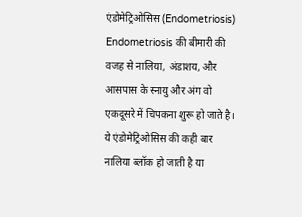एंडोमेट्रिओसिस (Endometriosis)
Endometriosis की बीमारी की वजह से नालिया, अंडाशय, और आसपास के स्नायु और अंग वो एकदूसरे में चिपकना शुरू हो जाते है। ये एंडोमेट्रिओसिस की कही बार नालिया ब्लॉक हो जाती है या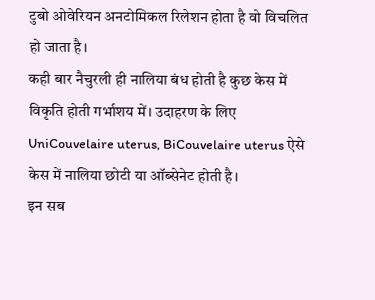टुबो ओवेरियन अनटोमिकल रिलेशन होता है वो विचलित हो जाता है।
कही बार नैचुरली ही नालिया बंध होती है कुछ केस में विकृति होती गर्भाशय में। उदाहरण के लिए UniCouvelaire uterus, BiCouvelaire uterus ऐसे केस में नालिया छोटी या ऑब्सेनेट होती है।
इन सब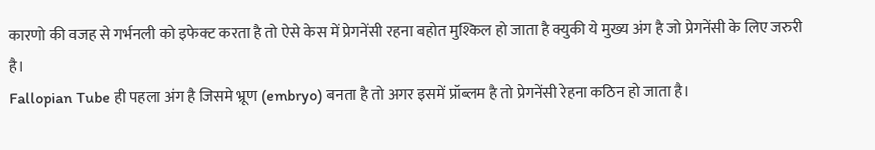कारणो की वजह से गर्भनली को इफेक्ट करता है तो ऐसे केस में प्रेगनेंसी रहना बहोत मुश्किल हो जाता है क्युकी ये मुख्य अंग है जो प्रेगनेंसी के लिए जरुरी है।
Fallopian Tube ही पहला अंग है जिसमे भ्रूण (embryo) बनता है तो अगर इसमें प्रॉब्लम है तो प्रेगनेंसी रेहना कठिन हो जाता है।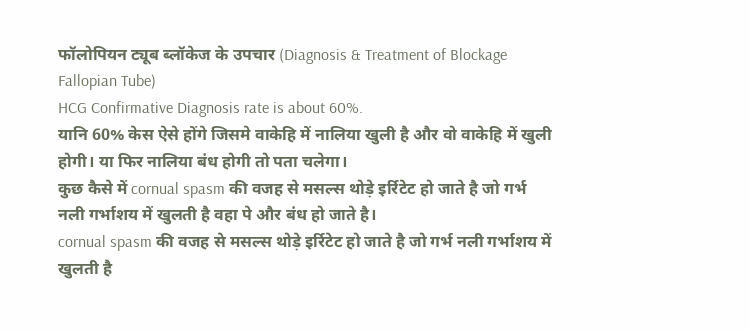फॉलोपियन ट्यूब ब्लॉकेज के उपचार (Diagnosis & Treatment of Blockage Fallopian Tube)
HCG Confirmative Diagnosis rate is about 60%.
यानि 60% केस ऐसे होंगे जिसमे वाकेहि में नालिया खुली है और वो वाकेहि में खुली होगी। या फिर नालिया बंध होगी तो पता चलेगा।
कुछ कैसे में cornual spasm की वजह से मसल्स थोड़े इर्रिटेट हो जाते है जो गर्भ नली गर्भाशय में खुलती है वहा पे और बंध हो जाते है।
cornual spasm की वजह से मसल्स थोड़े इर्रिटेट हो जाते है जो गर्भ नली गर्भाशय में खुलती है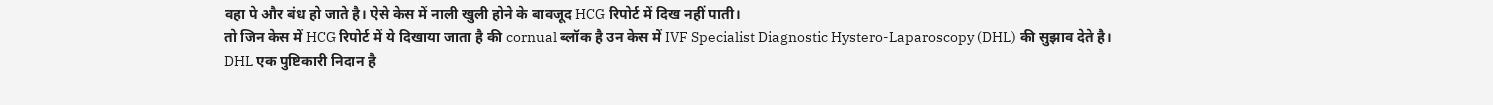वहा पे और बंध हो जाते है। ऐसे केस में नाली खुली होने के बावजूद HCG रिपोर्ट में दिख नहीं पाती।
तो जिन केस में HCG रिपोर्ट में ये दिखाया जाता है की cornual ब्लॉक है उन केस में IVF Specialist Diagnostic Hystero-Laparoscopy (DHL) की सुझाव देते है।
DHL एक पुष्टिकारी निदान है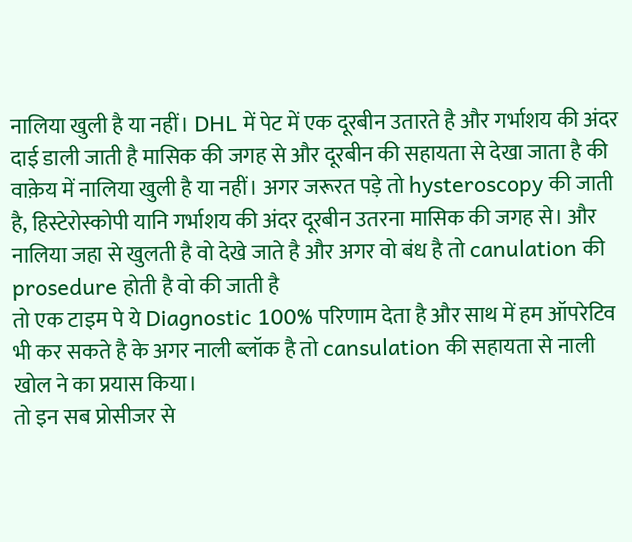नालिया खुली है या नहीं। DHL में पेट में एक दूरबीन उतारते है और गर्भाशय की अंदर दाई डाली जाती है मासिक की जगह से और दूरबीन की सहायता से देखा जाता है की वाक़ेय में नालिया खुली है या नहीं। अगर जरूरत पड़े तो hysteroscopy की जाती है, हिस्टेरोस्कोपी यानि गर्भाशय की अंदर दूरबीन उतरना मासिक की जगह से। और नालिया जहा से खुलती है वो देखे जाते है और अगर वो बंध है तो canulation की prosedure होती है वो की जाती है
तो एक टाइम पे ये Diagnostic 100% परिणाम देता है और साथ में हम ऑपरेटिव भी कर सकते है के अगर नाली ब्लॉक है तो cansulation की सहायता से नाली खोल ने का प्रयास किया।
तो इन सब प्रोसीजर से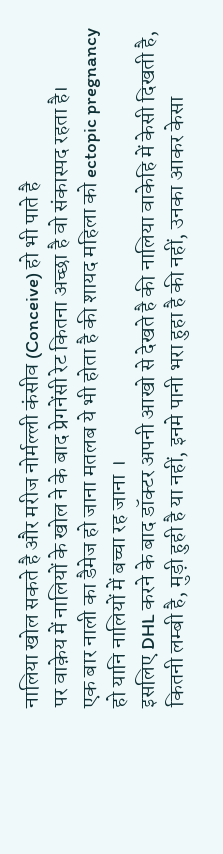नालिया खोल सकते है और मरीज नोर्मल्ली कंसीव (Conceive) हो भी पाते है
पर वाक़ेय में नालियों के खोल ने के बाद प्रेगनेंसी रेट कितना अच्छा है वो संकास्पद रहता है।
एक बार नाली का डैमेज हो जाना मतलब ये भी होता है की शायद महिला को ectopic pregnancy हो यानि नालियों में बच्चा रह जाना ।
इसलिए DHL करने के बाद डॉक्टर अपनी आखो से देखते है की नालिया वाकेहि में केसी दिखती है, कितनी लम्बी है, मुड़ी हुही है या नहीं, इनमे पानी भरा हुहा है की नहीं, उनका आकर केसा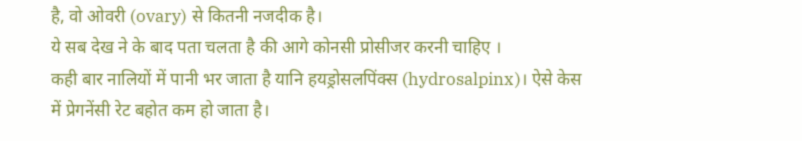है, वो ओवरी (ovary) से कितनी नजदीक है।
ये सब देख ने के बाद पता चलता है की आगे कोनसी प्रोसीजर करनी चाहिए ।
कही बार नालियों में पानी भर जाता है यानि हयड्रोसलपिंक्स (hydrosalpinx)। ऐसे केस में प्रेगनेंसी रेट बहोत कम हो जाता है।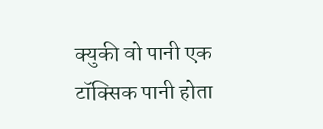क्युकी वो पानी एक टॉक्सिक पानी होता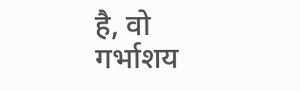है, वो गर्भाशय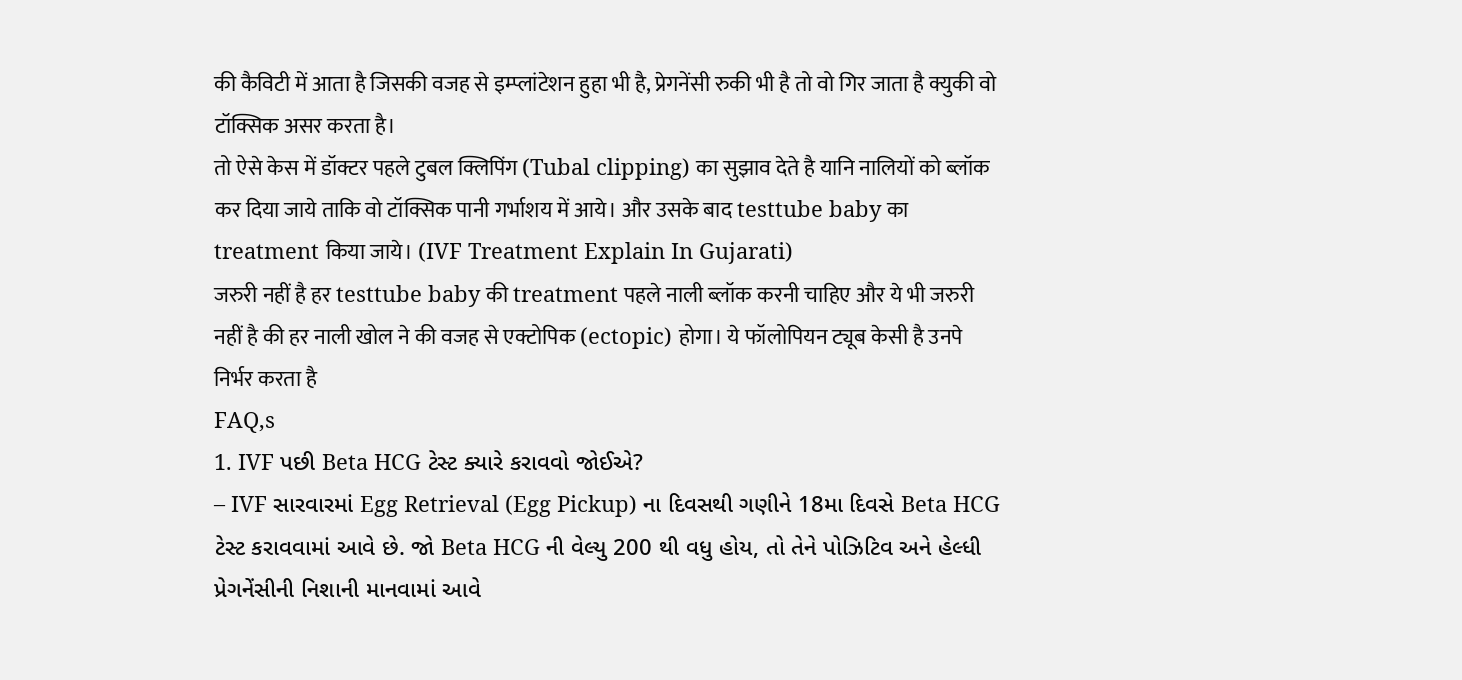की कैविटी में आता है जिसकी वजह से इम्प्लांटेशन हुहा भी है, प्रेगनेंसी रुकी भी है तो वो गिर जाता है क्युकी वो टॉक्सिक असर करता है।
तो ऐसे केस में डॉक्टर पहले टुबल क्लिपिंग (Tubal clipping) का सुझाव देते है यानि नालियों को ब्लॉक कर दिया जाये ताकि वो टॉक्सिक पानी गर्भाशय में आये। और उसके बाद testtube baby का treatment किया जाये। (IVF Treatment Explain In Gujarati)
जरुरी नहीं है हर testtube baby की treatment पहले नाली ब्लॉक करनी चाहिए और ये भी जरुरी नहीं है की हर नाली खोल ने की वजह से एक्टोपिक (ectopic) होगा। ये फॉलोपियन ट्यूब केसी है उनपे निर्भर करता है
FAQ,s
1. IVF પછી Beta HCG ટેસ્ટ ક્યારે કરાવવો જોઈએ?
– IVF સારવારમાં Egg Retrieval (Egg Pickup) ના દિવસથી ગણીને 18મા દિવસે Beta HCG ટેસ્ટ કરાવવામાં આવે છે. જો Beta HCG ની વેલ્યુ 200 થી વધુ હોય, તો તેને પોઝિટિવ અને હેલ્ધી પ્રેગનેંસીની નિશાની માનવામાં આવે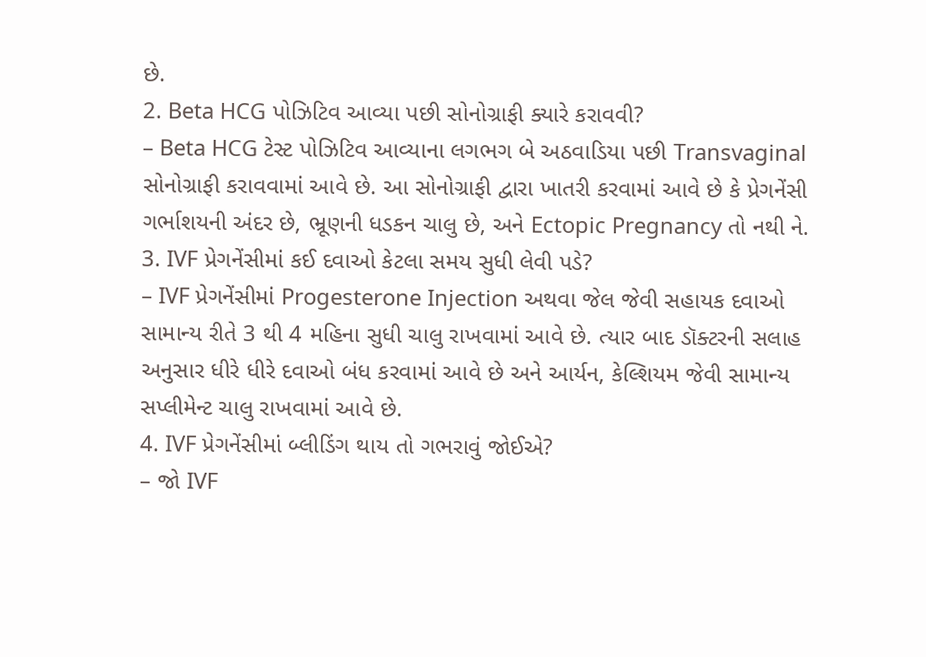છે.
2. Beta HCG પોઝિટિવ આવ્યા પછી સોનોગ્રાફી ક્યારે કરાવવી?
– Beta HCG ટેસ્ટ પોઝિટિવ આવ્યાના લગભગ બે અઠવાડિયા પછી Transvaginal સોનોગ્રાફી કરાવવામાં આવે છે. આ સોનોગ્રાફી દ્વારા ખાતરી કરવામાં આવે છે કે પ્રેગનેંસી ગર્ભાશયની અંદર છે, ભ્રૂણની ધડકન ચાલુ છે, અને Ectopic Pregnancy તો નથી ને.
3. IVF પ્રેગનેંસીમાં કઈ દવાઓ કેટલા સમય સુધી લેવી પડે?
– IVF પ્રેગનેંસીમાં Progesterone Injection અથવા જેલ જેવી સહાયક દવાઓ સામાન્ય રીતે 3 થી 4 મહિના સુધી ચાલુ રાખવામાં આવે છે. ત્યાર બાદ ડૉક્ટરની સલાહ અનુસાર ધીરે ધીરે દવાઓ બંધ કરવામાં આવે છે અને આર્યન, કેલ્શિયમ જેવી સામાન્ય સપ્લીમેન્ટ ચાલુ રાખવામાં આવે છે.
4. IVF પ્રેગનેંસીમાં બ્લીડિંગ થાય તો ગભરાવું જોઈએ?
– જો IVF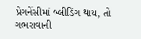પ્રેગનેંસીમાં બ્લીડિંગ થાય, તો ગભરાવાની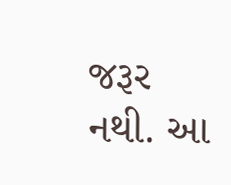જરૂર નથી. આ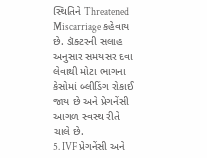સ્થિતિને Threatened Miscarriage કહેવાય છે. ડૉક્ટરની સલાહ અનુસાર સમયસર દવા લેવાથી મોટા ભાગના કેસોમાં બ્લીડિંગ રોકાઈ જાય છે અને પ્રેગનેંસી આગળ સ્વસ્થ રીતે ચાલે છે.
5. IVF પ્રેગનેંસી અને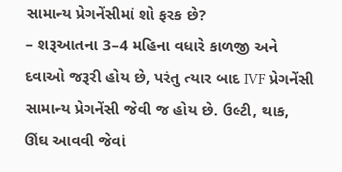સામાન્ય પ્રેગનેંસીમાં શો ફરક છે?
– શરૂઆતના 3–4 મહિના વધારે કાળજી અને દવાઓ જરૂરી હોય છે, પરંતુ ત્યાર બાદ IVF પ્રેગનેંસી સામાન્ય પ્રેગનેંસી જેવી જ હોય છે. ઉલ્ટી, થાક, ઊંઘ આવવી જેવાં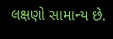લક્ષણો સામાન્ય છે.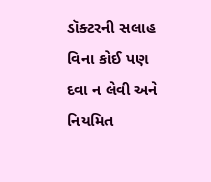ડૉક્ટરની સલાહ વિના કોઈ પણ દવા ન લેવી અને નિયમિત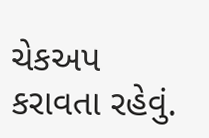ચેકઅપ કરાવતા રહેવું.